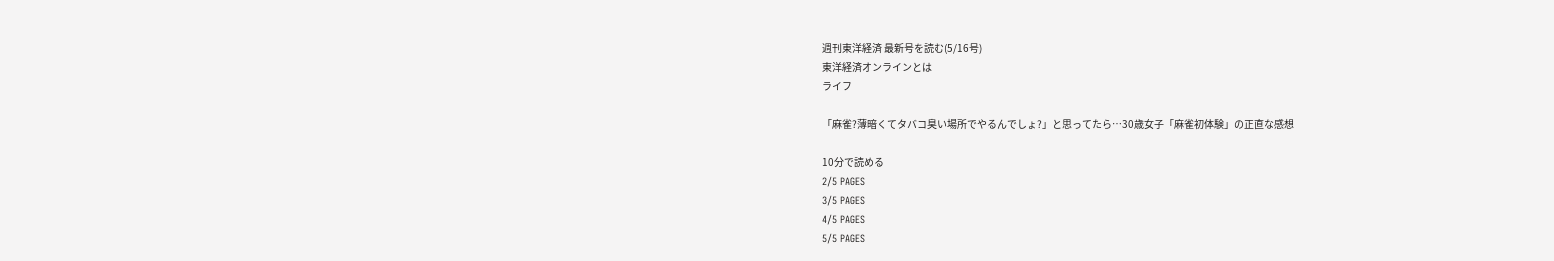週刊東洋経済 最新号を読む(5/16号)
東洋経済オンラインとは
ライフ

「麻雀?薄暗くてタバコ臭い場所でやるんでしょ?」と思ってたら…30歳女子「麻雀初体験」の正直な感想

10分で読める
2/5 PAGES
3/5 PAGES
4/5 PAGES
5/5 PAGES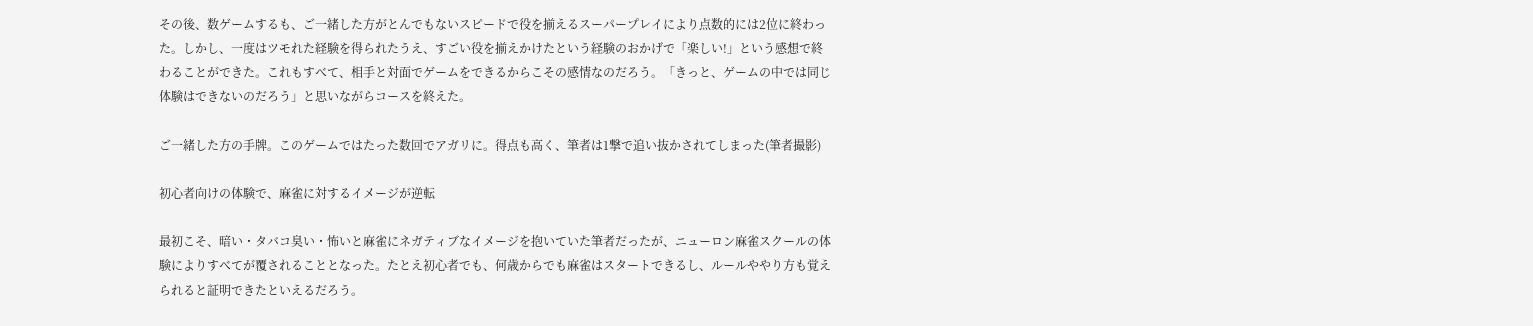その後、数ゲームするも、ご一緒した方がとんでもないスピードで役を揃えるスーパープレイにより点数的には2位に終わった。しかし、一度はツモれた経験を得られたうえ、すごい役を揃えかけたという経験のおかげで「楽しい!」という感想で終わることができた。これもすべて、相手と対面でゲームをできるからこその感情なのだろう。「きっと、ゲームの中では同じ体験はできないのだろう」と思いながらコースを終えた。

ご一緒した方の手牌。このゲームではたった数回でアガリに。得点も高く、筆者は1撃で追い抜かされてしまった(筆者撮影)

初心者向けの体験で、麻雀に対するイメージが逆転

最初こそ、暗い・タバコ臭い・怖いと麻雀にネガティブなイメージを抱いていた筆者だったが、ニューロン麻雀スクールの体験によりすべてが覆されることとなった。たとえ初心者でも、何歳からでも麻雀はスタートできるし、ルールややり方も覚えられると証明できたといえるだろう。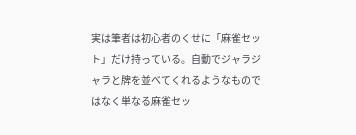実は筆者は初心者のくせに「麻雀セット」だけ持っている。自動でジャラジャラと牌を並べてくれるようなものではなく単なる麻雀セッ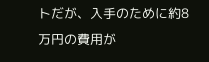トだが、入手のために約8万円の費用が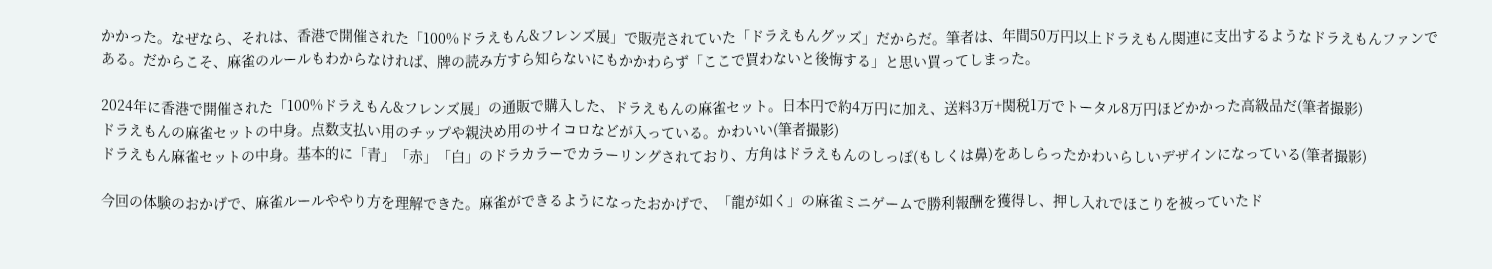かかった。なぜなら、それは、香港で開催された「100%ドラえもん&フレンズ展」で販売されていた「ドラえもんグッズ」だからだ。筆者は、年間50万円以上ドラえもん関連に支出するようなドラえもんファンである。だからこそ、麻雀のルールもわからなければ、牌の読み方すら知らないにもかかわらず「ここで買わないと後悔する」と思い買ってしまった。

2024年に香港で開催された「100%ドラえもん&フレンズ展」の通販で購入した、ドラえもんの麻雀セット。日本円で約4万円に加え、送料3万+関税1万でトータル8万円ほどかかった高級品だ(筆者撮影)
ドラえもんの麻雀セットの中身。点数支払い用のチップや親決め用のサイコロなどが入っている。かわいい(筆者撮影)
ドラえもん麻雀セットの中身。基本的に「青」「赤」「白」のドラカラーでカラーリングされており、方角はドラえもんのしっぽ(もしくは鼻)をあしらったかわいらしいデザインになっている(筆者撮影)

今回の体験のおかげで、麻雀ルールややり方を理解できた。麻雀ができるようになったおかげで、「龍が如く」の麻雀ミニゲームで勝利報酬を獲得し、押し入れでほこりを被っていたド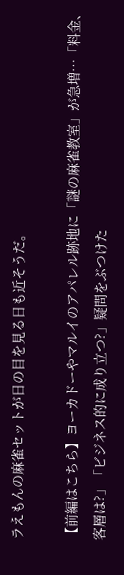ラえもんの麻雀セットが日の目を見る日も近そうだ。

【前編はこちら】ヨーカドーやマルイのアパレル跡地に「謎の麻雀教室」が急増…「料金、客層は?」「ビジネス的に成り立つ?」疑問をぶつけた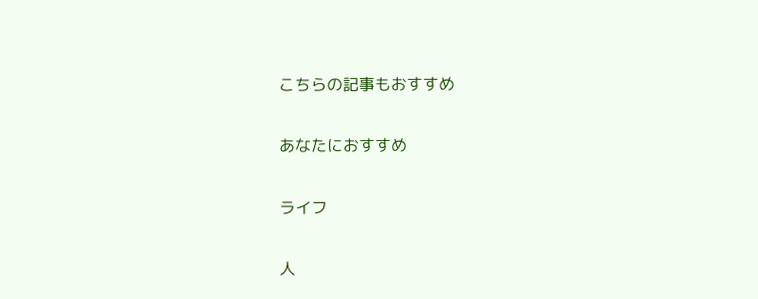こちらの記事もおすすめ

あなたにおすすめ

ライフ

人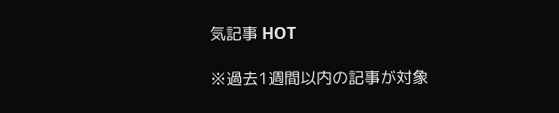気記事 HOT

※過去1週間以内の記事が対象